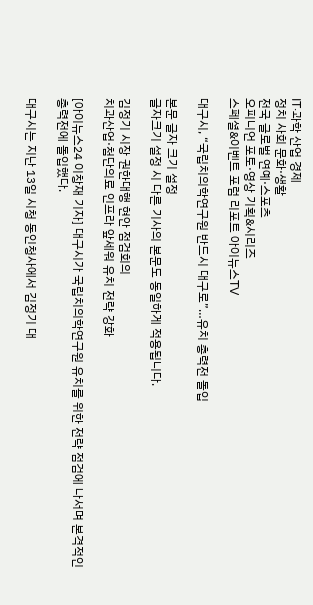IT·과학 산업 경제
정치 사회 문화·생활
전국 글로벌 연예·스포츠
오피니언 포토·영상 기획&시리즈
스페셜&이벤트 포럼 리포트 아이뉴스TV

대구시, “국립치의학연구원 반드시 대구로”…유치 총력전 돌입

본문 글자 크기 설정
글자크기 설정 시 다른 기사의 본문도 동일하게 적용됩니다.

김정기 시장 권한대행 현안 점검회의
치과산업·첨단의료 인프라 앞세워 유치 전략 강화

[아이뉴스24 이창재 기자] 대구시가 국립치의학연구원 유치를 위한 전략 점검에 나서며 본격적인 총력전에 돌입했다.

대구시는 지난 13일 시청 동인청사에서 김정기 대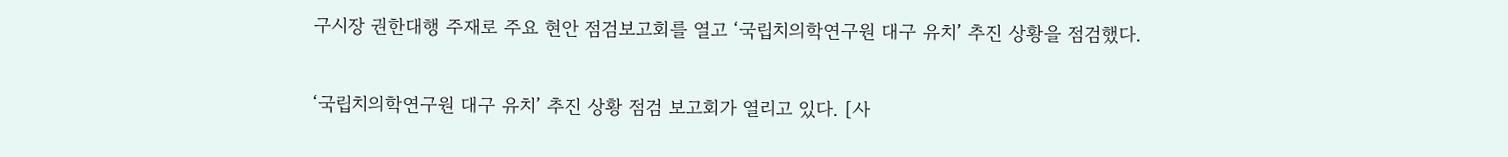구시장 권한대행 주재로 주요 현안 점검보고회를 열고 ‘국립치의학연구원 대구 유치’ 추진 상황을 점검했다.

‘국립치의학연구원 대구 유치’ 추진 상황 점검 보고회가 열리고 있다. [사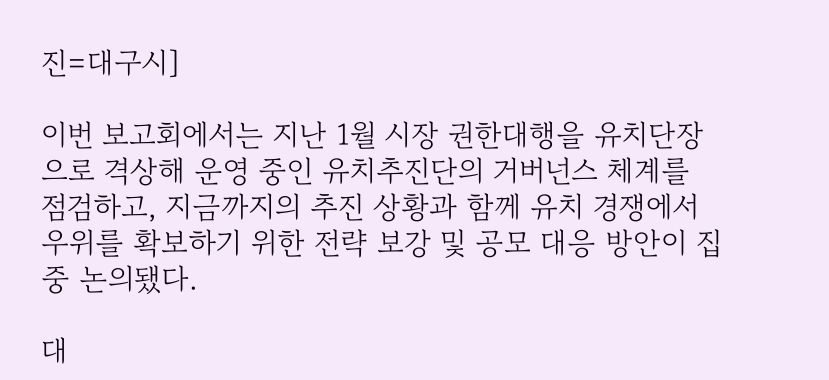진=대구시]

이번 보고회에서는 지난 1월 시장 권한대행을 유치단장으로 격상해 운영 중인 유치추진단의 거버넌스 체계를 점검하고, 지금까지의 추진 상황과 함께 유치 경쟁에서 우위를 확보하기 위한 전략 보강 및 공모 대응 방안이 집중 논의됐다.

대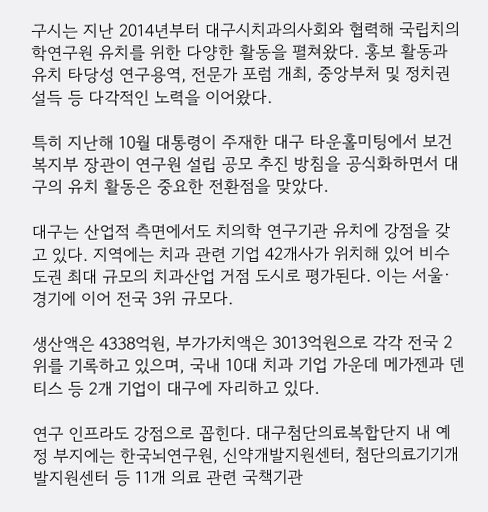구시는 지난 2014년부터 대구시치과의사회와 협력해 국립치의학연구원 유치를 위한 다양한 활동을 펼쳐왔다. 홍보 활동과 유치 타당성 연구용역, 전문가 포럼 개최, 중앙부처 및 정치권 설득 등 다각적인 노력을 이어왔다.

특히 지난해 10월 대통령이 주재한 대구 타운홀미팅에서 보건복지부 장관이 연구원 설립 공모 추진 방침을 공식화하면서 대구의 유치 활동은 중요한 전환점을 맞았다.

대구는 산업적 측면에서도 치의학 연구기관 유치에 강점을 갖고 있다. 지역에는 치과 관련 기업 42개사가 위치해 있어 비수도권 최대 규모의 치과산업 거점 도시로 평가된다. 이는 서울·경기에 이어 전국 3위 규모다.

생산액은 4338억원, 부가가치액은 3013억원으로 각각 전국 2위를 기록하고 있으며, 국내 10대 치과 기업 가운데 메가젠과 덴티스 등 2개 기업이 대구에 자리하고 있다.

연구 인프라도 강점으로 꼽힌다. 대구첨단의료복합단지 내 예정 부지에는 한국뇌연구원, 신약개발지원센터, 첨단의료기기개발지원센터 등 11개 의료 관련 국책기관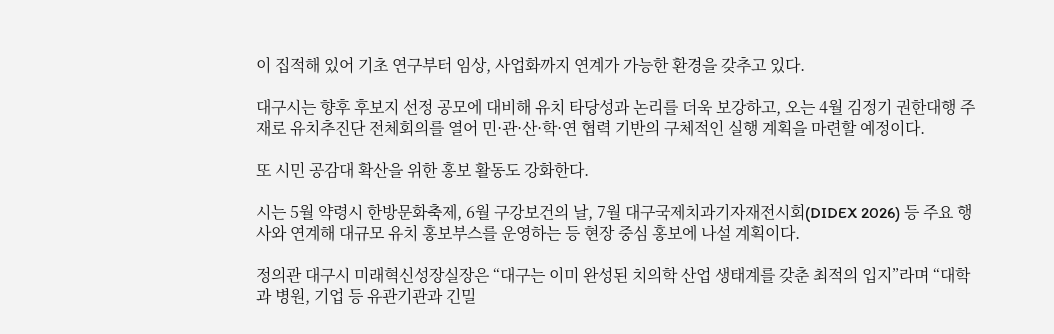이 집적해 있어 기초 연구부터 임상, 사업화까지 연계가 가능한 환경을 갖추고 있다.

대구시는 향후 후보지 선정 공모에 대비해 유치 타당성과 논리를 더욱 보강하고, 오는 4월 김정기 권한대행 주재로 유치추진단 전체회의를 열어 민·관·산·학·연 협력 기반의 구체적인 실행 계획을 마련할 예정이다.

또 시민 공감대 확산을 위한 홍보 활동도 강화한다.

시는 5월 약령시 한방문화축제, 6월 구강보건의 날, 7월 대구국제치과기자재전시회(DIDEX 2026) 등 주요 행사와 연계해 대규모 유치 홍보부스를 운영하는 등 현장 중심 홍보에 나설 계획이다.

정의관 대구시 미래혁신성장실장은 “대구는 이미 완성된 치의학 산업 생태계를 갖춘 최적의 입지”라며 “대학과 병원, 기업 등 유관기관과 긴밀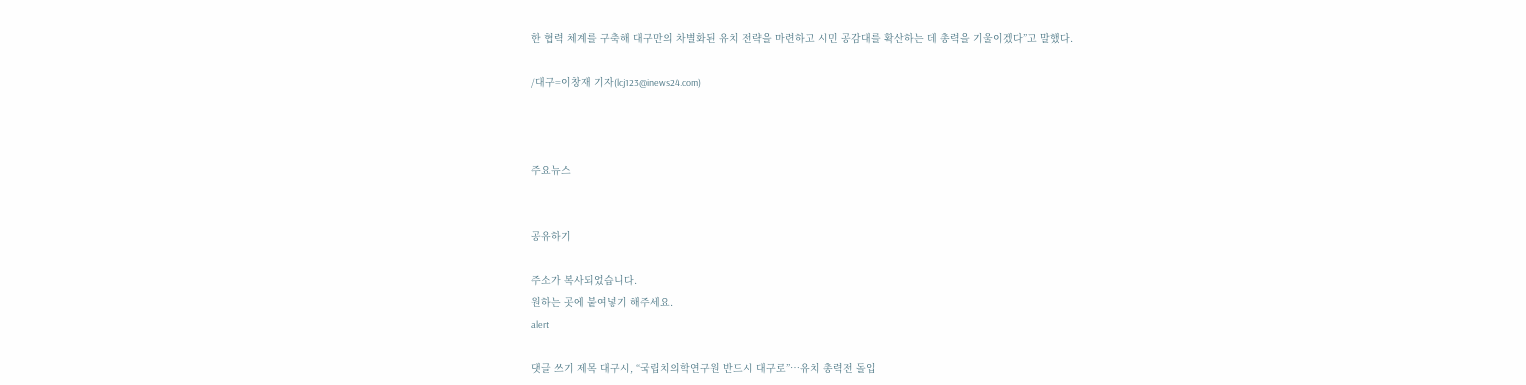한 협력 체계를 구축해 대구만의 차별화된 유치 전략을 마련하고 시민 공감대를 확산하는 데 총력을 기울이겠다”고 말했다.

/대구=이창재 기자(lcj123@inews24.com)



주요뉴스


공유하기

주소가 복사되었습니다.
원하는 곳에 붙여넣기 해주세요.
alert

댓글 쓰기 제목 대구시, “국립치의학연구원 반드시 대구로”…유치 총력전 돌입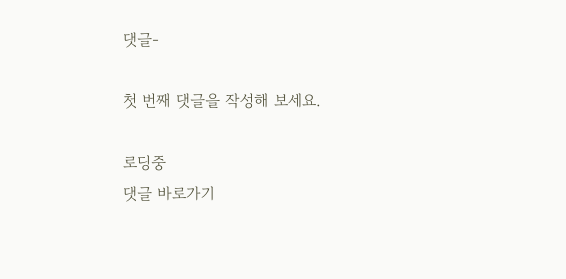댓글-

첫 번째 댓글을 작성해 보세요.

로딩중
댓글 바로가기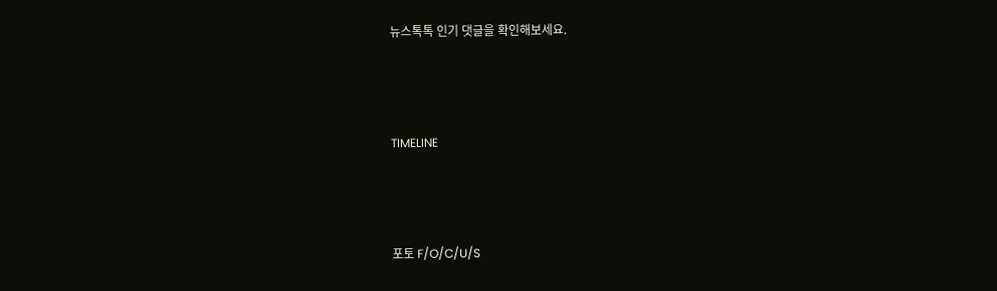뉴스톡톡 인기 댓글을 확인해보세요.



TIMELINE



포토 F/O/C/U/S